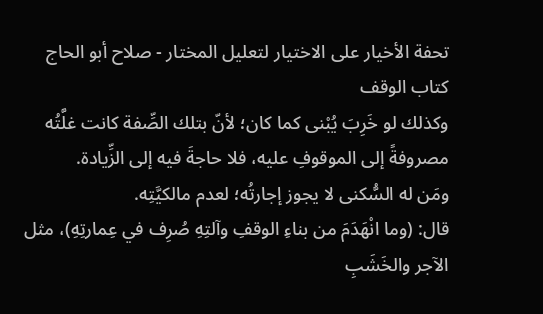تحفة الأخيار على الاختيار لتعليل المختار - صلاح أبو الحاج
كتاب الوقف
وكذلك لو خَرِبَ يُبْنى كما كان؛ لأنّ بتلك الصِّفة كانت غلَّتُه مصروفةً إلى الموقوفِ عليه، فلا حاجةَ فيه إلى الزِّيادة.
ومَن له السُّكنى لا يجوز إجارتُه؛ لعدم مالكيَّتِه.
قال: (وما انْهَدَمَ من بناءِ الوقفِ وآلتِهِ صُرِف في عِمارتِهِ)، مثل الآجر والخَشَبِ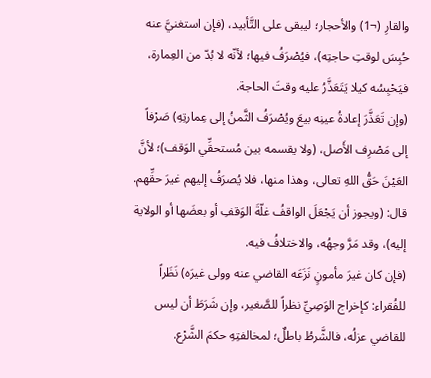والقارِ (¬1) والأحجار؛ ليبقى على التَّأبيد، (فإن استغنيَّ عنه حُبِسَ لوقتِ حاجتِه)، فيُصْرَفُ فيها؛ لأنّه لا بُدّ من العِمارة، فيَحْبِسُه كيلا يَتَعَذَّرُ عليه وقتَ الحاجة.
(وإن تَعَذَّرَ إعادةُ عينِه بيعَ ويُصْرَفُ الثَّمنُ إلى عِمارتِهِ) صَرْفاً إلى مَصْرِف الأَصل، (ولا يقسمه بين مُستحقِّي الوَقف)؛ لأنَّ العَيْنَ حَقُّ اللهِ تعالى، وهذا منها، فلا يُصرَفُ إليهم غيرَ حقِّهم.
قال: (ويجوز أن يَجْعَلَ الواقفُ غلّةَ الوَقفِ أو بعضَها أو الولاية إليه)، وقد مَرَّ وجهُه، والاختلافُ فيه.
(فإن كان غيرَ مأمونٍ نَزَعَه القاضي عنه وولى غيرَه) نَظَراً للفُقراء: كإخراج الوَصِيِّ نظراً للصَّغير، وإن شَرَطَ أن ليس للقاضي عزلُه، فالشَّرطُ باطلٌ؛ لمخالفتِهِ حكمَ الشَّرْع.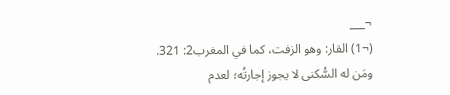¬___
(¬1) القار: وهو الزفت، كما في المغرب2: 321.
ومَن له السُّكنى لا يجوز إجارتُه؛ لعدم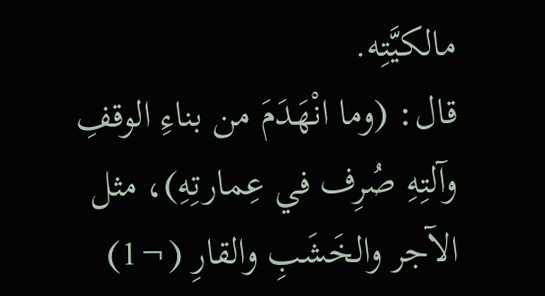مالكيَّتِه.
قال: (وما انْهَدَمَ من بناءِ الوقفِ وآلتِهِ صُرِف في عِمارتِهِ)، مثل الآجر والخَشَبِ والقارِ (¬1)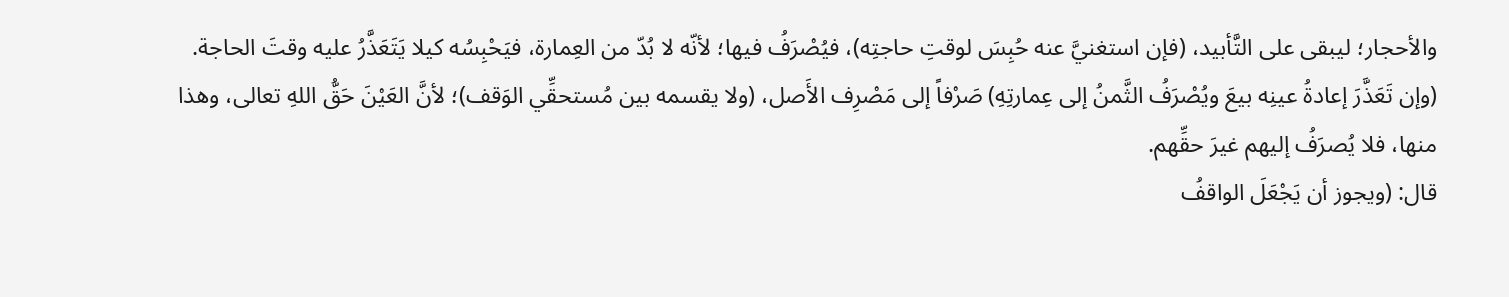والأحجار؛ ليبقى على التَّأبيد، (فإن استغنيَّ عنه حُبِسَ لوقتِ حاجتِه)، فيُصْرَفُ فيها؛ لأنّه لا بُدّ من العِمارة، فيَحْبِسُه كيلا يَتَعَذَّرُ عليه وقتَ الحاجة.
(وإن تَعَذَّرَ إعادةُ عينِه بيعَ ويُصْرَفُ الثَّمنُ إلى عِمارتِهِ) صَرْفاً إلى مَصْرِف الأَصل، (ولا يقسمه بين مُستحقِّي الوَقف)؛ لأنَّ العَيْنَ حَقُّ اللهِ تعالى، وهذا منها، فلا يُصرَفُ إليهم غيرَ حقِّهم.
قال: (ويجوز أن يَجْعَلَ الواقفُ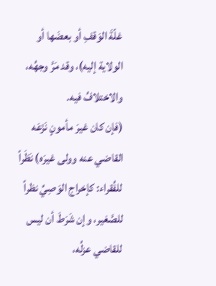غلّةَ الوَقفِ أو بعضَها أو الولاية إليه)، وقد مَرَّ وجهُه، والاختلافُ فيه.
(فإن كان غيرَ مأمونٍ نَزَعَه القاضي عنه وولى غيرَه) نَظَراً للفُقراء: كإخراج الوَصِيِّ نظراً للصَّغير، وإن شَرَطَ أن ليس للقاضي عزلُه،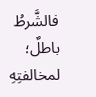فالشَّرطُ باطلٌ؛ لمخالفتِهِ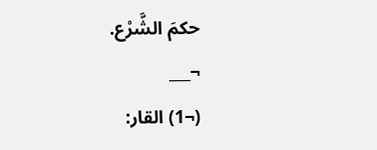حكمَ الشَّرْع.
¬___
(¬1) القار: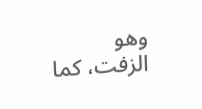وهو الزفت، كما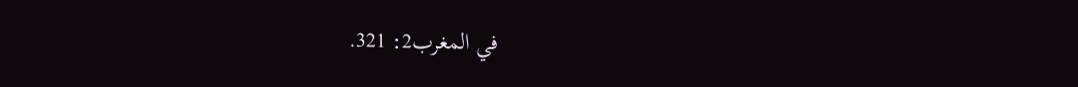في المغرب2: 321.